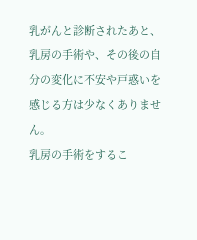乳がんと診断されたあと、
乳房の手術や、その後の自分の変化に不安や戸惑いを感じる方は少なくありません。
乳房の手術をするこ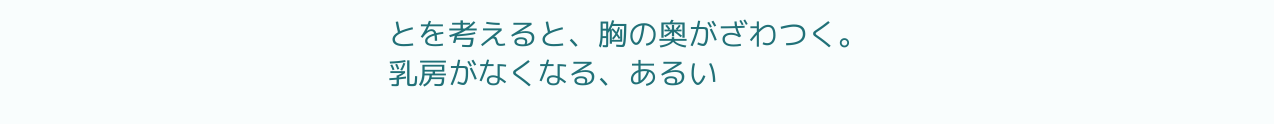とを考えると、胸の奥がざわつく。
乳房がなくなる、あるい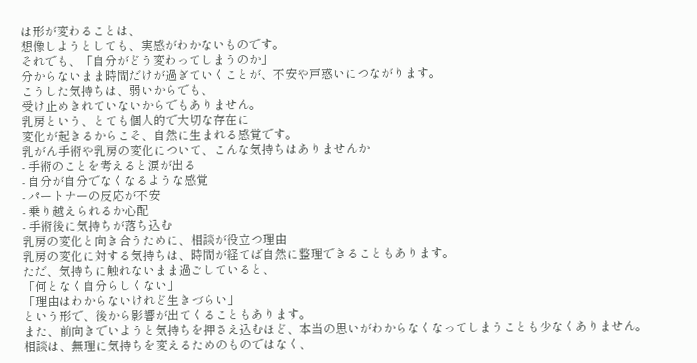は形が変わることは、
想像しようとしても、実感がわかないものです。
それでも、「自分がどう変わってしまうのか」
分からないまま時間だけが過ぎていくことが、不安や戸惑いにつながります。
こうした気持ちは、弱いからでも、
受け止めきれていないからでもありません。
乳房という、とても個人的で大切な存在に
変化が起きるからこそ、自然に生まれる感覚です。
乳がん手術や乳房の変化について、こんな気持ちはありませんか
- 手術のことを考えると涙が出る
- 自分が自分でなくなるような感覚
- パートナーの反応が不安
- 乗り越えられるか心配
- 手術後に気持ちが落ち込む
乳房の変化と向き合うために、相談が役立つ理由
乳房の変化に対する気持ちは、時間が経てば自然に整理できることもあります。
ただ、気持ちに触れないまま過ごしていると、
「何となく自分らしくない」
「理由はわからないけれど生きづらい」
という形で、後から影響が出てくることもあります。
また、前向きでいようと気持ちを押さえ込むほど、本当の思いがわからなくなってしまうことも少なくありません。
相談は、無理に気持ちを変えるためのものではなく、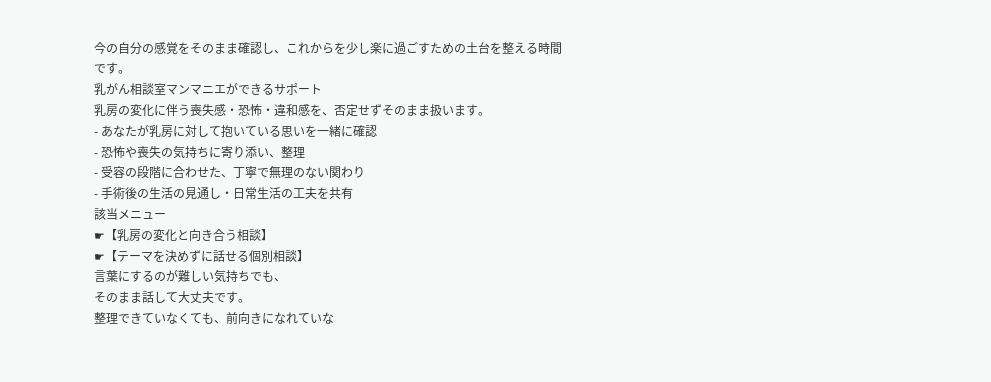今の自分の感覚をそのまま確認し、これからを少し楽に過ごすための土台を整える時間です。
乳がん相談室マンマニエができるサポート
乳房の変化に伴う喪失感・恐怖・違和感を、否定せずそのまま扱います。
- あなたが乳房に対して抱いている思いを一緒に確認
- 恐怖や喪失の気持ちに寄り添い、整理
- 受容の段階に合わせた、丁寧で無理のない関わり
- 手術後の生活の見通し・日常生活の工夫を共有
該当メニュー
☛【乳房の変化と向き合う相談】
☛【テーマを決めずに話せる個別相談】
言葉にするのが難しい気持ちでも、
そのまま話して大丈夫です。
整理できていなくても、前向きになれていな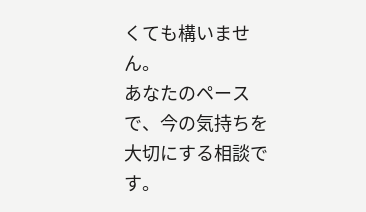くても構いません。
あなたのペースで、今の気持ちを大切にする相談です。